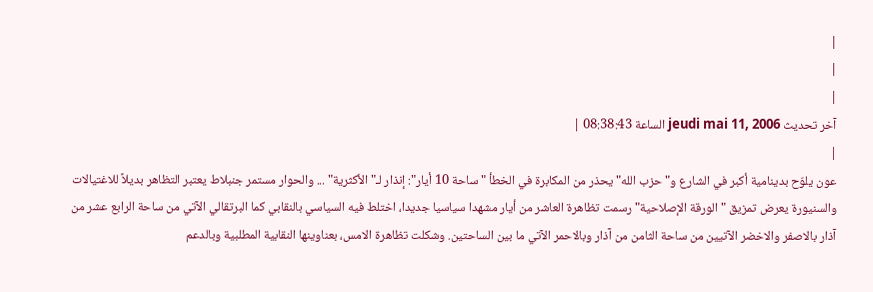|
|
|
آخر تحديث jeudi mai 11, 2006 الساعة 08:38:43 |
|
عون يلوّح بدينامية أكبر في الشارع و"حزب الله" يحذر من المكابرة في الخطأ "ساحة 10 أيار": إنذار لـ"الأكثرية" ... والحوار مستمر جنبلاط يعتبر التظاهر بديلاً للاغتيالات والسنيورة يعرض تمزيق "الورقة الإصلاحية" رسمت تظاهرة العاشر من أيار مشهدا سياسيا جديدا، اختلط فيه السياسي بالنقابي كما البرتقالي الآتي من ساحة الرابع عشر من آذار بالاصفر والاخضر الآتيين من ساحة الثامن من آذار وبالاحمر الآتي ما بين الساحتين. وشكلت تظاهرة الامس، بعناوينها النقابية المطلبية وبالدعم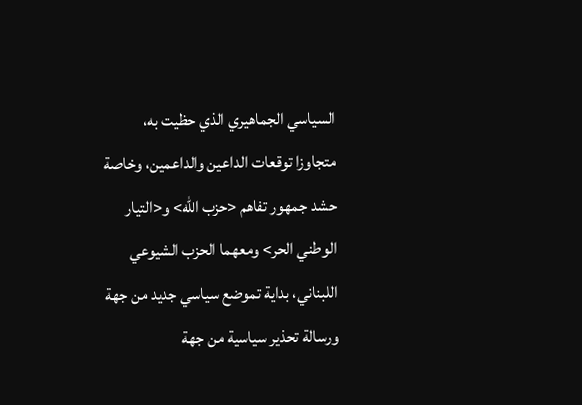السياسي الجماهيري الذي حظيت به، متجاوزا توقعات الداعين والداعمين، وخاصة حشد جمهور تفاهم <حزب الله> و<التيار الوطني الحر> ومعهما الحزب الشيوعي اللبناني، بداية تموضع سياسي جديد من جهة ورسالة تحذير سياسية من جهة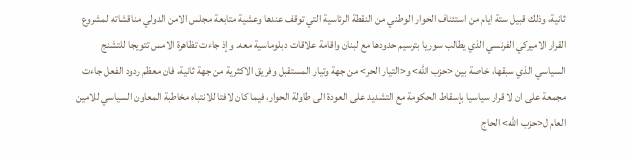ثانية، وذلك قبيل ستة ايام من استئناف الحوار الوطني من النقطة الرئاسية التي توقف عندها وعشية متابعة مجلس الامن الدولي مناقشاته لمشروع القرار الاميركي الفرنسي الذي يطالب سوريا بترسيم حدودها مع لبنان واقامة علاقات دبلوماسية معه. وإذ جاءت تظاهرة الامس تتويجا للتشنج السياسي الذي سبقها، خاصة بين <حزب الله> و<التيار الحر> من جهة وتيار المستقبل وفريق الاكثرية من جهة ثانية، فان معظم ردود الفعل جاءت مجمعة على ان لا قرار سياسيا بإسقاط الحكومة مع التشديد على العودة الى طاولة الحوار، فيما كان لافتا للانتباه مخاطبة المعاون السياسي للامين العام ل<حزب الله> الحاج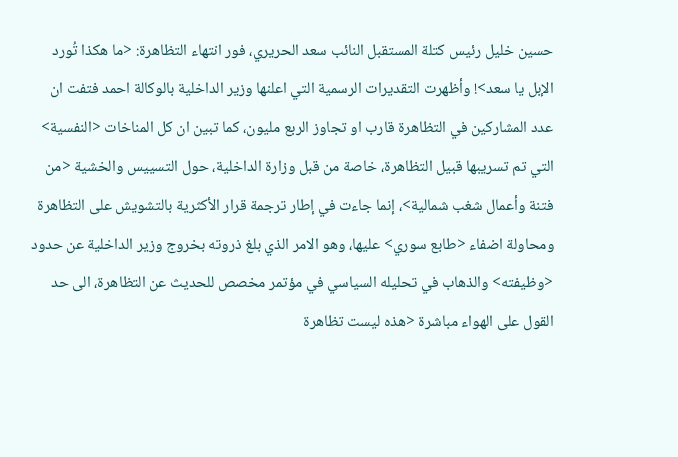حسين خليل رئيس كتلة المستقبل النائب سعد الحريري، فور انتهاء التظاهرة: <ما هكذا تُورد الإبل يا سعد>! وأظهرت التقديرات الرسمية التي اعلنها وزير الداخلية بالوكالة احمد فتفت ان عدد المشاركين في التظاهرة قارب او تجاوز الربع مليون، كما تبين ان كل المناخات <النفسية> التي تم تسريبها قبيل التظاهرة، خاصة من قبل وزارة الداخلية، حول التسييس والخشية <من فتنة وأعمال شغب شمالية>، إنما جاءت في إطار ترجمة قرار الأكثرية بالتشويش على التظاهرة ومحاولة اضفاء <طابع سوري> عليها، وهو الامر الذي بلغ ذروته بخروج وزير الداخلية عن حدود <وظيفته> والذهاب في تحليله السياسي في مؤتمر مخصص للحديث عن التظاهرة، الى حد القول على الهواء مباشرة <هذه ليست تظاهرة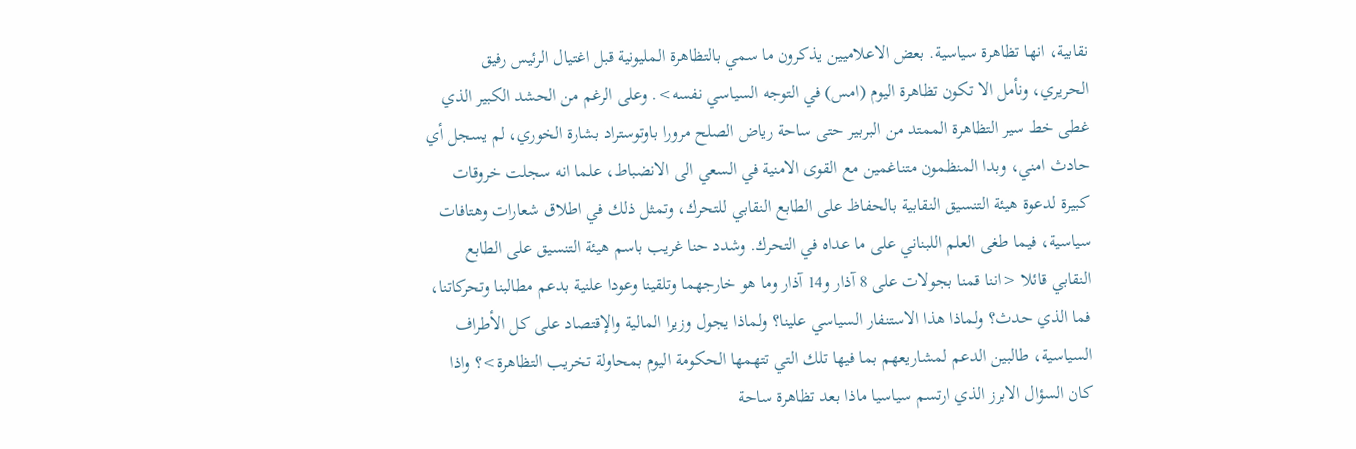نقابية، انها تظاهرة سياسية. بعض الاعلاميين يذكرون ما سمي بالتظاهرة المليونية قبل اغتيال الرئيس رفيق الحريري، ونأمل الا تكون تظاهرة اليوم (امس) في التوجه السياسي نفسه>. وعلى الرغم من الحشد الكبير الذي غطى خط سير التظاهرة الممتد من البربير حتى ساحة رياض الصلح مرورا باوتوستراد بشارة الخوري، لم يسجل أي حادث امني، وبدا المنظمون متناغمين مع القوى الامنية في السعي الى الانضباط، علما انه سجلت خروقات كبيرة لدعوة هيئة التنسيق النقابية بالحفاظ على الطابع النقابي للتحرك، وتمثل ذلك في اطلاق شعارات وهتافات سياسية، فيما طغى العلم اللبناني على ما عداه في التحرك. وشدد حنا غريب باسم هيئة التنسيق على الطابع النقابي قائلا <اننا قمنا بجولات على 8 آذار و14 آذار وما هو خارجهما وتلقينا وعودا علنية بدعم مطالبنا وتحركاتنا، فما الذي حدث؟ ولماذا هذا الاستنفار السياسي علينا؟ ولماذا يجول وزيرا المالية والإقتصاد على كل الأطراف السياسية، طالبين الدعم لمشاريعهم بما فيها تلك التي تتهمها الحكومة اليوم بمحاولة تخريب التظاهرة>؟ واذا كان السؤال الابرز الذي ارتسم سياسيا ماذا بعد تظاهرة ساحة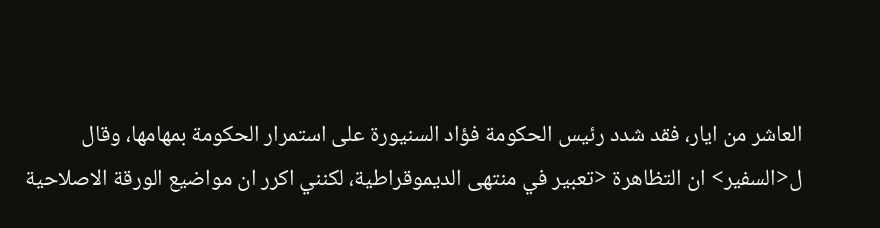العاشر من ايار، فقد شدد رئيس الحكومة فؤاد السنيورة على استمرار الحكومة بمهامها، وقال ل<السفير> ان التظاهرة <تعبير في منتهى الديموقراطية، لكنني اكرر ان مواضيع الورقة الاصلاحية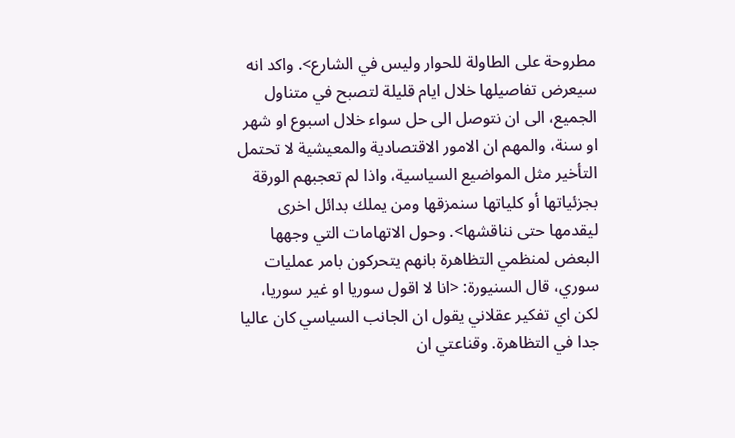مطروحة على الطاولة للحوار وليس في الشارع>. واكد انه سيعرض تفاصيلها خلال ايام قليلة لتصبح في متناول الجميع، الى ان نتوصل الى حل سواء خلال اسبوع او شهر او سنة، والمهم ان الامور الاقتصادية والمعيشية لا تحتمل التأخير مثل المواضيع السياسية، واذا لم تعجبهم الورقة بجزئياتها أو كلياتها سنمزقها ومن يملك بدائل اخرى ليقدمها حتى نناقشها>. وحول الاتهامات التي وجهها البعض لمنظمي التظاهرة بانهم يتحركون بامر عمليات سوري، قال السنيورة: <انا لا اقول سوريا او غير سوريا، لكن اي تفكير عقلاني يقول ان الجانب السياسي كان عاليا جدا في التظاهرة. وقناعتي ان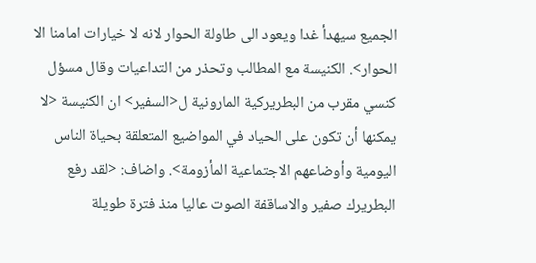الجميع سيهدأ غدا ويعود الى طاولة الحوار لانه لا خيارات امامنا الا الحوار>. الكنيسة مع المطالب وتحذر من التداعيات وقال مسؤل كنسي مقرب من البطريركية المارونية ل<السفير> ان الكنيسة <لا يمكنها أن تكون على الحياد في المواضيع المتعلقة بحياة الناس اليومية وأوضاعهم الاجتماعية المأزومة>. واضاف: <لقد رفع البطريرك صفير والاساقفة الصوت عاليا منذ فترة طويلة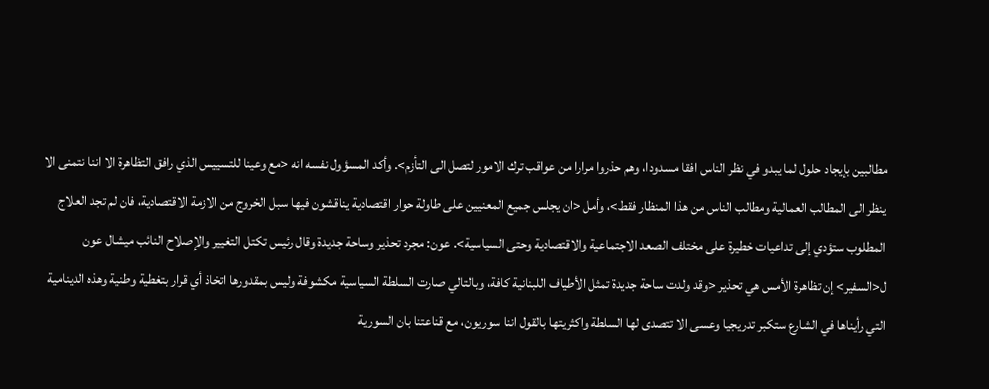مطالبين بإيجاد حلول لما يبدو في نظر الناس افقا مسدودا، وهم حذروا مرارا من عواقب ترك الامور لتصل الى التأزم>. وأكد المسؤول نفسه انه <مع وعينا للتسييس الذي رافق التظاهرة الا اننا نتمنى الا ينظر الى المطالب العمالية ومطالب الناس من هذا المنظار فقط>، وأمل <ان يجلس جميع المعنيين على طاولة حوار اقتصادية يناقشون فيها سبل الخروج من الازمة الاقتصادية، فان لم تجد العلاج المطلوب ستؤدي إلى تداعيات خطيرة على مختلف الصعد الاجتماعية والاقتصادية وحتى السياسية>. عون: مجرد تحذير وساحة جديدة وقال رئيس تكتل التغيير والإصلاح النائب ميشال عون ل<السفير> إن تظاهرة الأمس هي تحذير <وقد ولدت ساحة جديدة تمثل الأطياف اللبنانية كافة، وبالتالي صارت السلطة السياسية مكشوفة وليس بمقدورها اتخاذ أي قرار بتغطية وطنية وهذه الدينامية التي رأيناها في الشارع ستكبر تدريجيا وعسى الا تتصدى لها السلطة واكثريتها بالقول اننا سوريون، مع قناعتنا بان السورية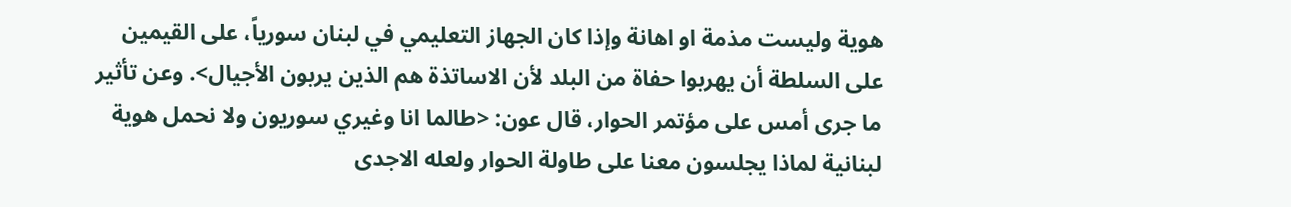هوية وليست مذمة او اهانة وإذا كان الجهاز التعليمي في لبنان سورياً، على القيمين على السلطة أن يهربوا حفاة من البلد لأن الاساتذة هم الذين يربون الأجيال>. وعن تأثير ما جرى أمس على مؤتمر الحوار، قال عون: <طالما انا وغيري سوريون ولا نحمل هوية لبنانية لماذا يجلسون معنا على طاولة الحوار ولعله الاجدى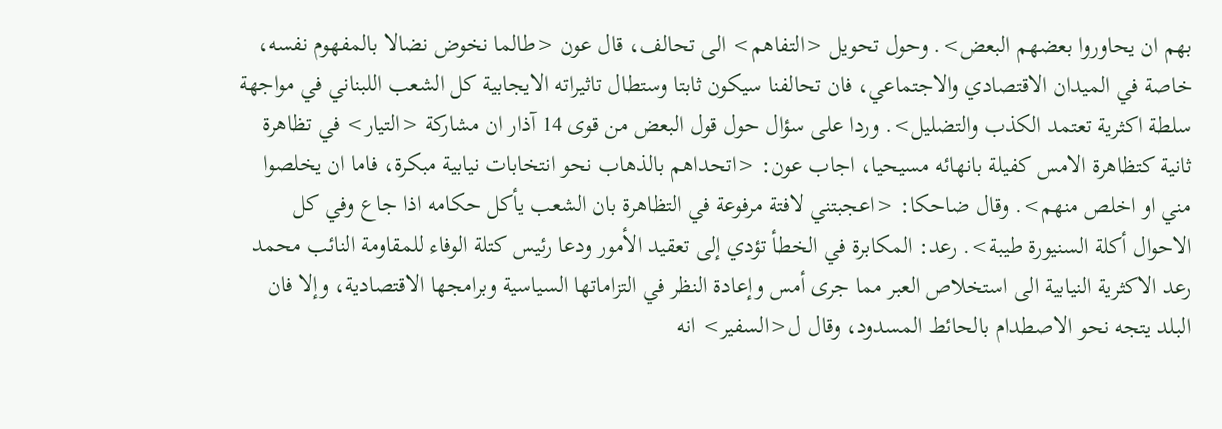بهم ان يحاوروا بعضهم البعض>. وحول تحويل <التفاهم> الى تحالف، قال عون <طالما نخوض نضالا بالمفهوم نفسه، خاصة في الميدان الاقتصادي والاجتماعي، فان تحالفنا سيكون ثابتا وستطال تاثيراته الايجابية كل الشعب اللبناني في مواجهة سلطة اكثرية تعتمد الكذب والتضليل>. وردا على سؤال حول قول البعض من قوى 14 آذار ان مشاركة <التيار> في تظاهرة ثانية كتظاهرة الامس كفيلة بانهائه مسيحيا، اجاب عون: <اتحداهم بالذهاب نحو انتخابات نيابية مبكرة، فاما ان يخلصوا مني او اخلص منهم>. وقال ضاحكا: <اعجبتني لافتة مرفوعة في التظاهرة بان الشعب يأكل حكامه اذا جاع وفي كل الاحوال أكلة السنيورة طيبة>. رعد: المكابرة في الخطأ تؤدي إلى تعقيد الأمور ودعا رئيس كتلة الوفاء للمقاومة النائب محمد رعد الاكثرية النيابية الى استخلاص العبر مما جرى أمس وإعادة النظر في التزاماتها السياسية وبرامجها الاقتصادية، وإلا فان البلد يتجه نحو الاصطدام بالحائط المسدود، وقال ل<السفير> انه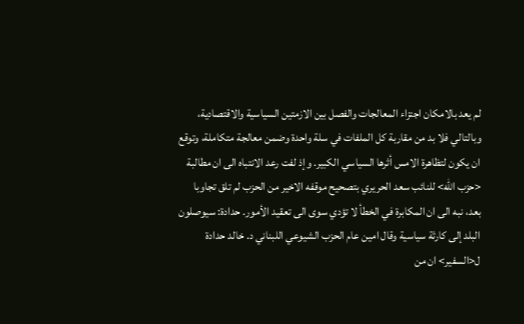لم يعد بالامكان اجتزاء المعالجات والفصل بين الازمتين السياسية والاقتصادية، وبالتالي فلا بد من مقاربة كل الملفات في سلة واحدة وضمن معالجة متكاملة، وتوقع ان يكون لتظاهرة الامس أثرها السياسي الكبير. وإذ لفت رعد الانتباه الى ان مطالبة <حزب الله> للنائب سعد الحريري بتصحيح موقفه الاخير من الحزب لم تلق تجاوبا بعد، نبه الى ان المكابرة في الخطأ لا تؤدي سوى الى تعقيد الأمور. حدادة: سيوصلون البلد إلى كارثة سياسية وقال امين عام الحزب الشيوعي اللبناني د. خالد حدادة ل<السفير> ان من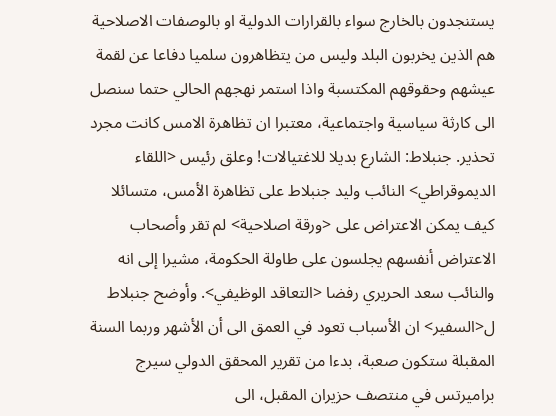يستنجدون بالخارج سواء بالقرارات الدولية او بالوصفات الاصلاحية هم الذين يخربون البلد وليس من يتظاهرون سلميا دفاعا عن لقمة عيشهم وحقوقهم المكتسبة واذا استمر نهجهم الحالي حتما سنصل الى كارثة سياسية واجتماعية، معتبرا ان تظاهرة الامس كانت مجرد تحذير. جنبلاط: الشارع بديلا للاغتيالات! وعلق رئيس <اللقاء الديموقراطي> النائب وليد جنبلاط على تظاهرة الأمس، متسائلا كيف يمكن الاعتراض على <ورقة اصلاحية> لم تقر وأصحاب الاعتراض أنفسهم يجلسون على طاولة الحكومة، مشيرا إلى انه والنائب سعد الحريري رفضا <التعاقد الوظيفي>. وأوضح جنبلاط ل<السفير> ان الأسباب تعود في العمق الى أن الأشهر وربما السنة المقبلة ستكون صعبة، بدءا من تقرير المحقق الدولي سيرج براميرتس في منتصف حزيران المقبل، الى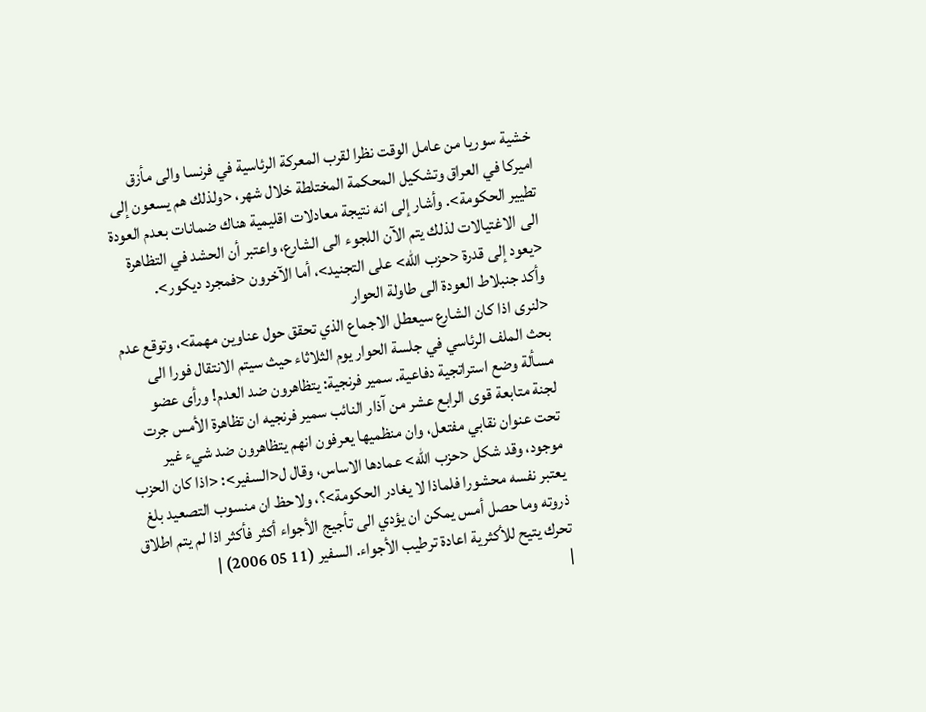خشية سوريا من عامل الوقت نظرا لقرب المعركة الرئاسية في فرنسا والى مأزق اميركا في العراق وتشكيل المحكمة المختلطة خلال شهر، <ولذلك هم يسعون إلى تطيير الحكومة>. وأشار إلى انه نتيجة معادلات اقليمية هناك ضمانات بعدم العودة الى الاغتيالات لذلك يتم الآن اللجوء الى الشارع، واعتبر أن الحشد في التظاهرة <يعود إلى قدرة <حزب الله> على التجنيد>، أما الآخرون <فمجرد ديكور>.
وأكد جنبلاط العودة الى طاولة الحوار
<لنرى اذا كان الشارع سيعطل الاجماع الذي تحقق حول عناوين مهمة>، وتوقع عدم
بحث الملف الرئاسي في جلسة الحوار يوم الثلاثاء حيث سيتم الانتقال فورا الى
مسألة وضع استراتجية دفاعية. سمير فرنجية: يتظاهرون ضد العدم! ورأى عضو لجنة متابعة قوى الرابع عشر من آذار النائب سمير فرنجيه ان تظاهرة الأمس جرت تحت عنوان نقابي مفتعل، وان منظميها يعرفون انهم يتظاهرون ضد شيء غير موجود، وقد شكل <حزب الله> عمادها الاساس، وقال ل<السفير>: <اذا كان الحزب يعتبر نفسه محشورا فلماذا لا يغادر الحكومة>؟، ولاحظ ان منسوب التصعيد بلغ ذروته وما حصل أمس يمكن ان يؤدي الى تأجيج الأجواء أكثر فأكثر اذا لم يتم اطلاق تحرك يتيح للأكثرية اعادة ترطيب الأجواء. السفير (11 05 2006) |
|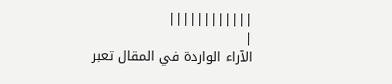||||||||||||
|
الآراء الواردة في المقال تعبر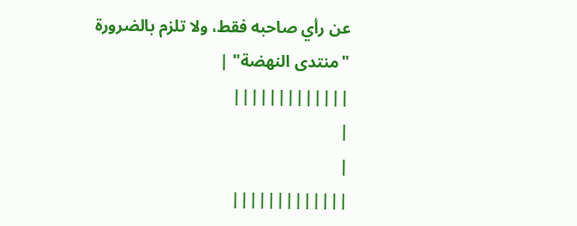عن رأي صاحبه فقط، ولا تلزم بالضرورة "منتدى النهضة" |
|||||||||||||
|
|
|||||||||||||